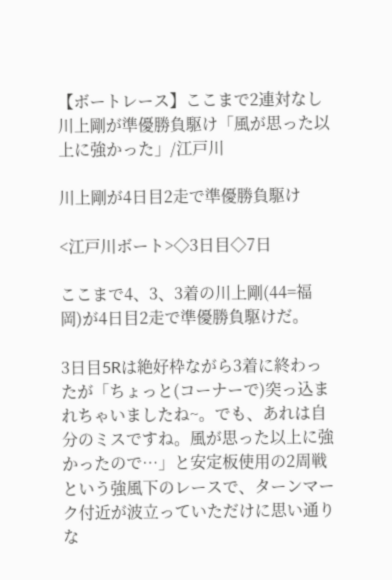【ボートレース】ここまで2連対なし川上剛が準優勝負駆け「風が思った以上に強かった」/江戸川

川上剛が4日目2走で準優勝負駆け

<江戸川ボート>◇3日目◇7日

ここまで4、3、3着の川上剛(44=福岡)が4日目2走で準優勝負駆けだ。

3日目5Rは絶好枠ながら3着に終わったが「ちょっと(コーナーで)突っ込まれちゃいましたね~。でも、あれは自分のミスですね。風が思った以上に強かったので…」と安定板使用の2周戦という強風下のレースで、ターンマーク付近が波立っていただけに思い通りな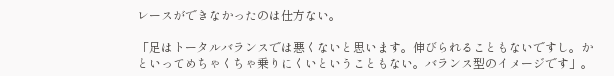レースができなかったのは仕方ない。

「足はトータルバランスでは悪くないと思います。伸びられることもないですし。かといってめちゃくちゃ乗りにくいということもない。バランス型のイメージです」。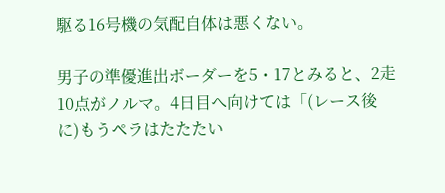駆る16号機の気配自体は悪くない。

男子の準優進出ボーダーを5・17とみると、2走10点がノルマ。4日目へ向けては「(レース後に)もうペラはたたたい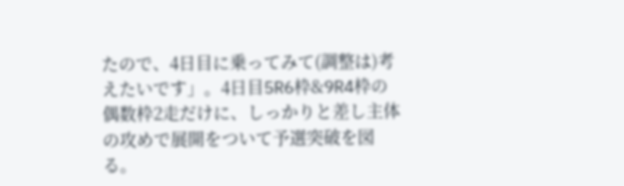たので、4日目に乗ってみて(調整は)考えたいです」。4日目5R6枠&9R4枠の偶数枠2走だけに、しっかりと差し主体の攻めで展開をついて予選突破を図る。